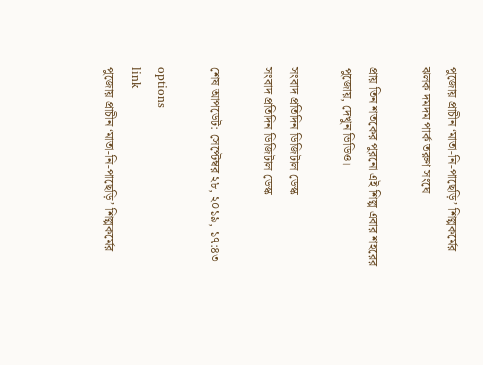পুজোয় প্রাচীন ‘মাতা-নি-পাছেড়ি’ শিল্পকর্মের ঝলক দমদম পার্ক তরুণ সংঘে

প্রায় তিন শতকের পুরনো এই শিল্প এবার শহরের পুজোয়, দেখুন ভিডিও।

সংবাদ প্রতিদিন ডিজিটাল ডেস্ক
সংবাদ প্রতিদিন ডিজিটাল ডেস্ক

শেষ আপডেট: সেপ্টেম্বর ২৮, ২০১৯, ১৭:৪৩

options
link
পুজোয় প্রাচীন ‘মাতা-নি-পাছেড়ি’ শিল্পকর্মের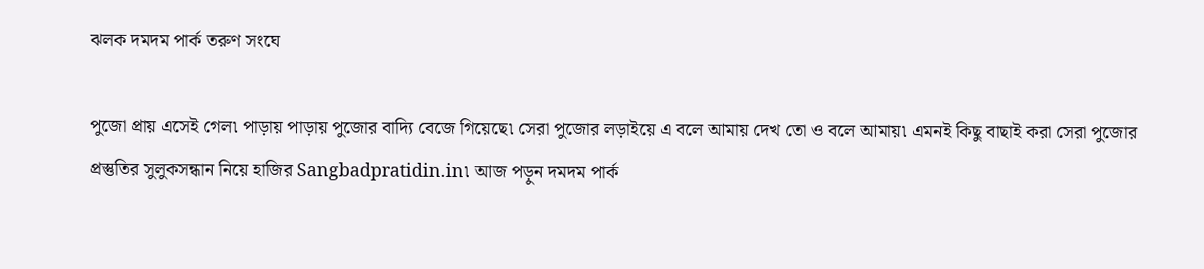ঝলক দমদম পার্ক তরুণ সংঘে

পুজো প্রায় এসেই গেল৷ পাড়ায় পাড়ায় পুজোর বাদ্যি বেজে গিয়েছে৷ সেরা পুজোর লড়াইয়ে এ বলে আমায় দেখ তো ও বলে আমায়৷ এমনই কিছু বাছাই করা সেরা পুজোর প্রস্তুতির সুলুকসন্ধান নিয়ে হাজির Sangbadpratidin.in৷ আজ পড়ুন দমদম পার্ক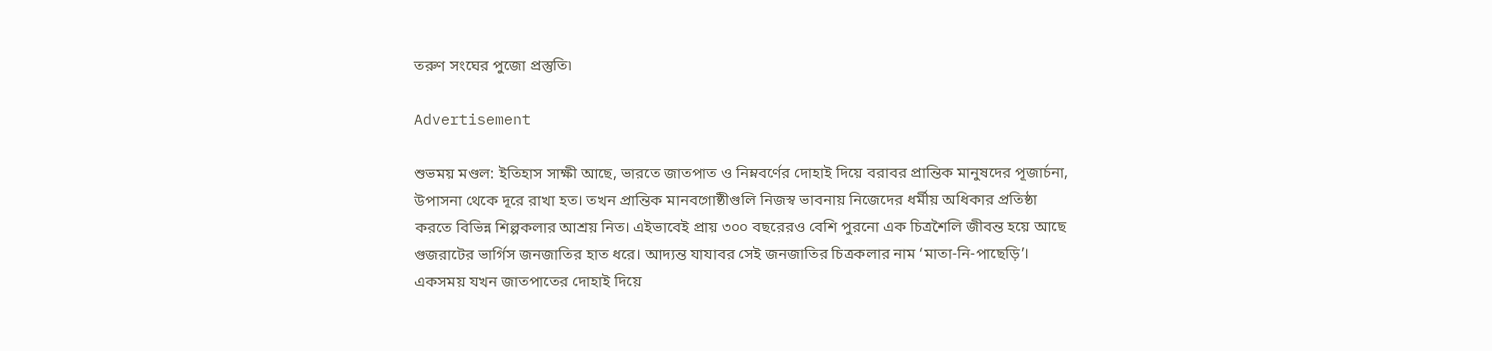তরুণ সংঘের পুজো প্রস্তুতি৷

Advertisement

শুভময় মণ্ডল: ইতিহাস সাক্ষী আছে, ভারতে জাতপাত ও নিম্নবর্ণের দোহাই দিয়ে বরাবর প্রান্তিক মানুষদের পূজার্চনা, উপাসনা থেকে দূরে রাখা হত। তখন প্রান্তিক মানবগোষ্ঠীগুলি নিজস্ব ভাবনায় নিজেদের ধর্মীয় অধিকার প্রতিষ্ঠা করতে বিভিন্ন শিল্পকলার আশ্রয় নিত। এইভাবেই প্রায় ৩০০ বছরেরও বেশি পুরনো এক চিত্রশৈলি জীবন্ত হয়ে আছে গুজরাটের ভার্গিস জনজাতির হাত ধরে। আদ্যন্ত যাযাবর সেই জনজাতির চিত্রকলার নাম ‘মাতা-নি-পাছেড়ি’। একসময় যখন জাতপাতের দোহাই দিয়ে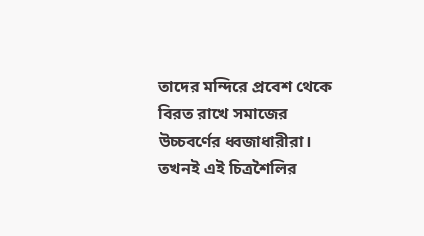তাদের মন্দিরে প্রবেশ থেকে বিরত রাখে সমাজের উচ্চবর্ণের ধ্বজাধারীরা। তখনই এই চিত্রশৈলির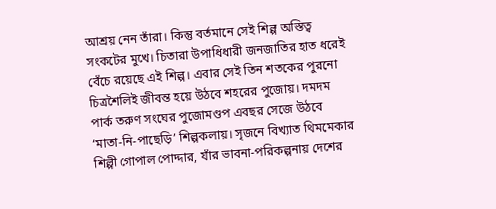আশ্রয় নেন তাঁরা। কিন্তু বর্তমানে সেই শিল্প অস্তিত্ব সংকটের মুখে। চিতারা উপাধিধারী জনজাতির হাত ধরেই বেঁচে রয়েছে এই শিল্প। এবার সেই তিন শতকের পুরনো চিত্রশৈলিই জীবন্ত হয়ে উঠবে শহরের পুজোয়। দমদম পার্ক তরুণ সংঘের পুজোমণ্ডপ এবছর সেজে উঠবে ‘মাতা-নি-পাছেড়ি’ শিল্পকলায়। সৃজনে বিখ্যাত থিমমেকার শিল্পী গোপাল পোদ্দার, যাঁর ভাবনা-পরিকল্পনায় দেশের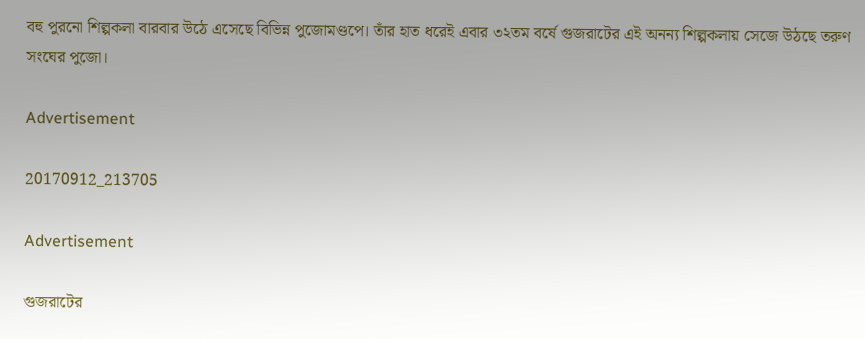বহু পুরনো শিল্পকলা বারবার উঠে এসেছে বিভিন্ন পুজোমণ্ডপে। তাঁর হাত ধরেই এবার ৩২তম বর্ষে গুজরাটের এই অনন্য শিল্পকলায় সেজে উঠছে তরুণ সংঘের পুজো।

Advertisement

20170912_213705

Advertisement

গুজরাটের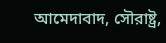আমেদাবাদ, সৌরাষ্ট্র,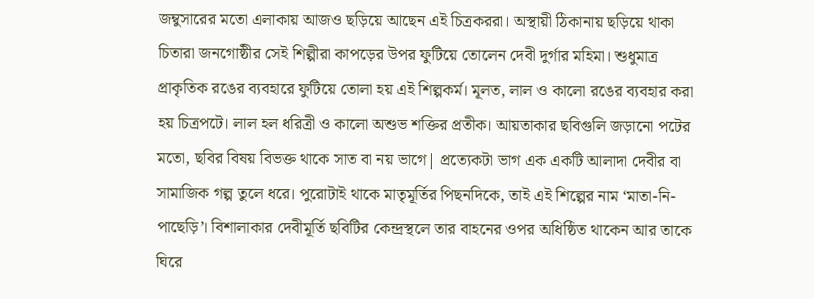জম্বুসারের মতো এলাকায় আজও ছড়িয়ে আছেন এই চিত্রকররা। অস্থায়ী ঠিকানায় ছড়িয়ে থাকা চিতারা জনগোষ্ঠীর সেই শিল্পীরা কাপড়ের উপর ফুটিয়ে তোলেন দেবী দুর্গার মহিমা। শুধুমাত্র প্রাকৃতিক রঙের ব্যবহারে ফুটিয়ে তোলা হয় এই শিল্পকর্ম। মূলত, লাল ও কালো রঙের ব্যবহার করা হয় চিত্রপটে। লাল হল ধরিত্রী ও কালো অশুভ শক্তির প্রতীক। আয়তাকার ছবিগুলি জড়ানো পটের মতো, ছবির বিষয় বিভক্ত থাকে সাত বা নয় ভাগে| প্রত্যেকটা ভাগ এক একটি আলাদা দেবীর বা সামাজিক গল্প তুলে ধরে। পুরোটাই থাকে মাতৃমূর্তির পিছনদিকে, তাই এই শিল্পের নাম ‘মাতা-নি-পাছেড়ি’। বিশালাকার দেবীমূর্তি ছবিটির কেন্দ্রস্থলে তার বাহনের ওপর অধিষ্ঠিত থাকেন আর তাকে ঘিরে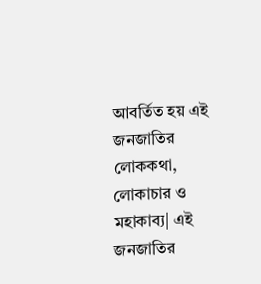আবর্তিত হয় এই জনজাতির লোককথা, লোকাচার ও মহাকাব্য| এই জনজাতির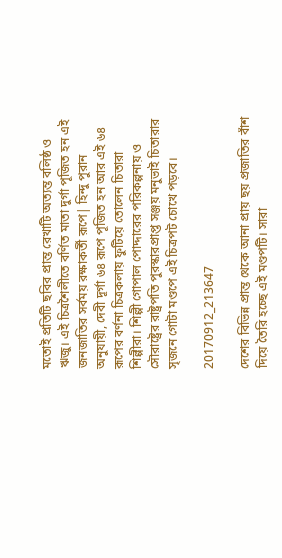মতোই প্রতিটি ছবির প্রান্ত রেখাটি অত্যন্ত বলিষ্ঠ ও ঋজু। এই চিত্রশৈলীতে বর্ণিত মাতা দুর্গা পূজিত হন এই জনজাতির সর্বময় রক্ষাকর্তী রূপে| হিন্দু পুরান অনুযায়ী, দেবী দূর্গা ৬৪ রূপে পূজিত হন আর এই ৬৪ রূপের বর্ণনা চিত্রকলায় ফুটিয়ে তোলেন চিতারা শিল্পীরা। শিল্পী গোপাল পোদ্দারের পরিকল্পনায় ও সৌরাষ্ট্রের রাষ্ট্রপতি পুরস্কারপ্রাপ্ত সঞ্জয় মনুভাই চিতারার সৃজনে গোটা মণ্ডপে এই চিত্রপট চোখে পড়বে।

20170912_213647

দেশের বিভিন্ন প্রান্ত থেকে আনা প্রায় ছয় প্রজাতির বাঁশ দিয়ে তৈরি হচ্ছে এই মণ্ডপটি। সারা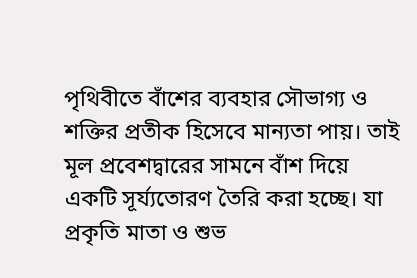পৃথিবীতে বাঁশের ব্যবহার সৌভাগ্য ও শক্তির প্রতীক হিসেবে মান্যতা পায়। তাই মূল প্রবেশদ্বারের সামনে বাঁশ দিয়ে একটি সূৰ্য্যতোরণ তৈরি করা হচ্ছে। যা প্রকৃতি মাতা ও শুভ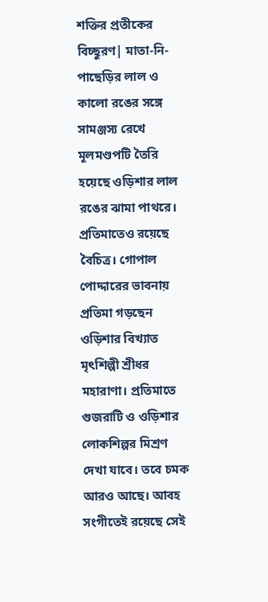শক্তির প্রতীকের বিচ্ছুরণ| মাতা-নি-পাছেড়ির লাল ও কালো রঙের সঙ্গে সামঞ্জস্য রেখে মূলমণ্ডপটি তৈরি হয়েছে ওড়িশার লাল রঙের ঝামা পাথরে। প্রতিমাতেও রয়েছে বৈচিত্র। গোপাল পোদ্দারের ভাবনায় প্রতিমা গড়ছেন ওড়িশার বিখ্যাত মৃৎশিল্পী শ্রীধর মহারাণা। প্রতিমাতে গুজরাটি ও ওড়িশার লোকশিল্পর মিশ্রণ দেখা যাবে। তবে চমক আরও আছে। আবহ সংগীতেই রয়েছে সেই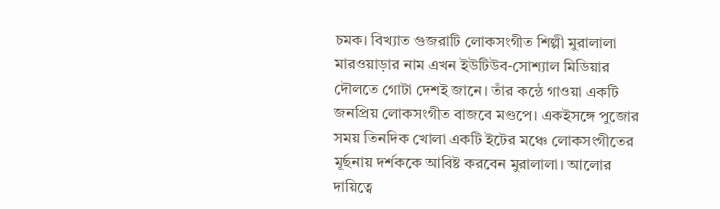চমক। বিখ্যাত গুজরাটি লোকসংগীত শিল্পী মুরালালা মারওয়াড়ার নাম এখন ইউটিউব-সোশ্যাল মিডিয়ার দৌলতে গোটা দেশই জানে। তাঁর কন্ঠে গাওয়া একটি জনপ্রিয় লোকসংগীত বাজবে মণ্ডপে। একইসঙ্গে পুজোর সময় তিনদিক খোলা একটি ইটের মঞ্চে লোকসংগীতের মূর্ছনায় দর্শককে আবিষ্ট করবেন মুরালালা। আলোর দায়িত্বে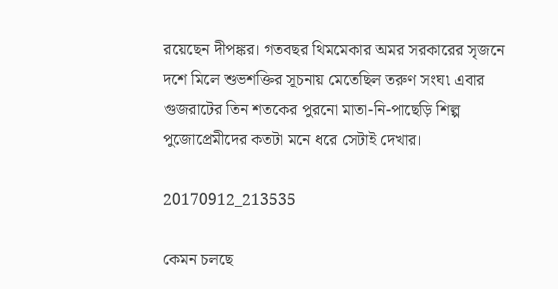রয়েছেন দীপঙ্কর। গতবছর থিমমেকার অমর সরকারের সৃজনে দশে মিলে শুভশক্তির সূচনায় মেতেছিল তরুণ সংঘ৷ এবার গুজরাটের তিন শতকের পুরনো মাতা-নি-পাছেড়ি শিল্প পুজোপ্রেমীদের কতটা মনে ধরে সেটাই দেখার।

20170912_213535

কেমন চলছে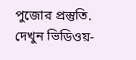পুজোর প্রস্তুতি. দেখুন ভিডিওয়-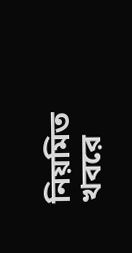নিয়মিত খবরে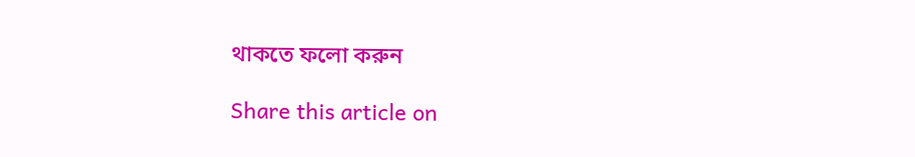থাকতে ফলো করুন

Share this article on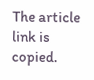The article link is copied.